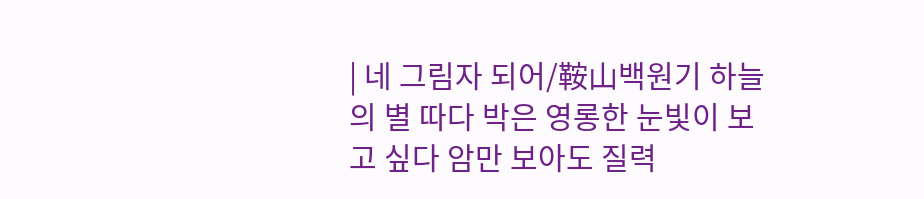| 네 그림자 되어/鞍山백원기 하늘의 별 따다 박은 영롱한 눈빛이 보고 싶다 암만 보아도 질력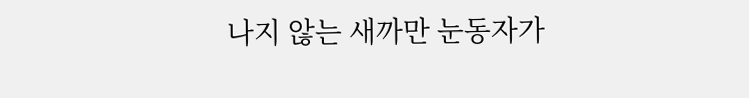나지 않는 새까만 눈동자가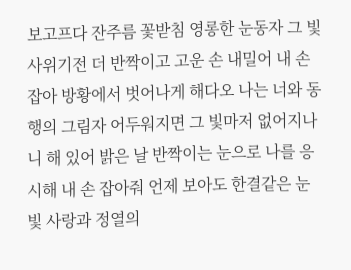보고프다 잔주름 꽃받침 영롱한 눈동자 그 빛 사위기전 더 반짝이고 고운 손 내밀어 내 손 잡아 방황에서 벗어나게 해다오 나는 너와 동행의 그림자 어두워지면 그 빛마저 없어지나니 해 있어 밝은 날 반짝이는 눈으로 나를 응시해 내 손 잡아줘 언제 보아도 한결같은 눈빛 사랑과 정열의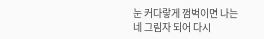눈 커다랗게 껌벅이면 나는 네 그림자 되어 다시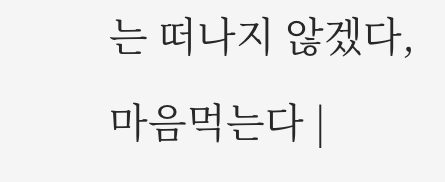는 떠나지 않겠다, 마음먹는다 |